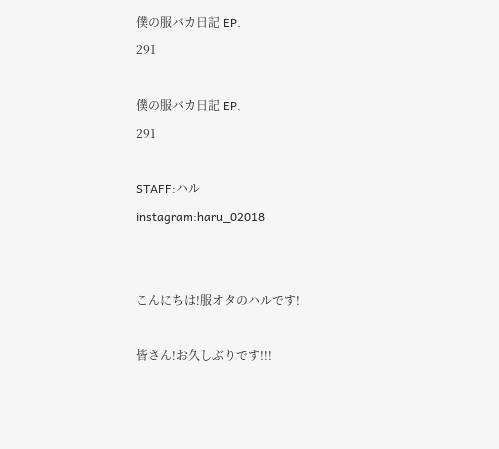僕の服バカ日記 EP.
291

僕の服バカ日記 EP.
291

STAFF:ハル
instagram:haru_02018


こんにちは!服オタのハルです!

皆さん!お久しぶりです!!!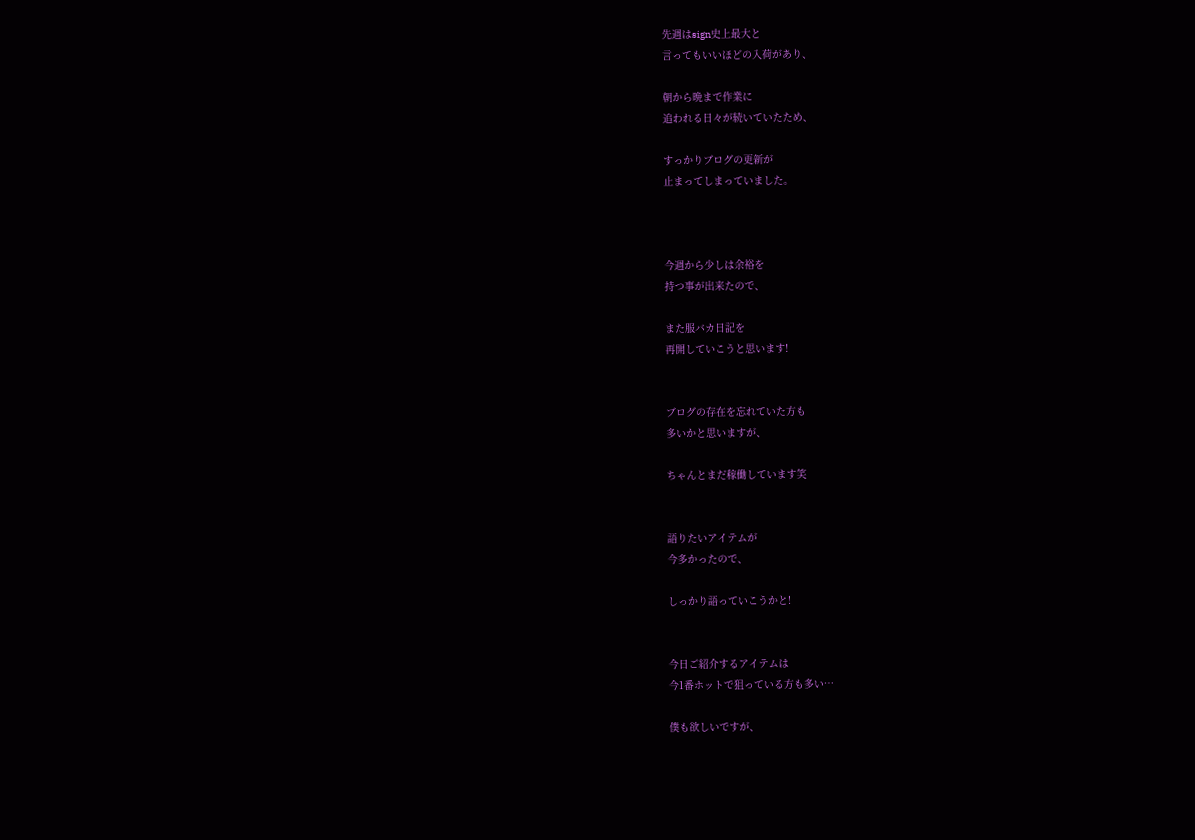先週はsign史上最大と
言ってもいいほどの入荷があり、

朝から晩まで作業に
追われる日々が続いていたため、

すっかりブログの更新が
止まってしまっていました。



今週から少しは余裕を
持つ事が出来たので、

また服バカ日記を
再開していこうと思います!


ブログの存在を忘れていた方も
多いかと思いますが、

ちゃんとまだ稼働しています笑


語りたいアイテムが
今多かったので、

しっかり語っていこうかと!


今日ご紹介するアイテムは
今1番ホットで狙っている方も多い…

僕も欲しいですが、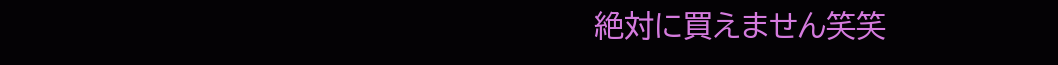絶対に買えません笑笑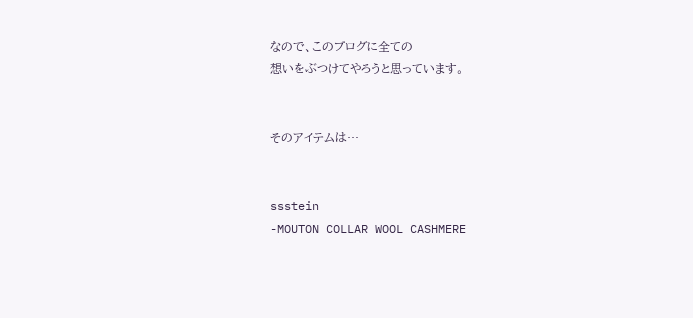なので、このブログに全ての
想いをぶつけてやろうと思っています。


そのアイテムは…


ssstein
-MOUTON COLLAR WOOL CASHMERE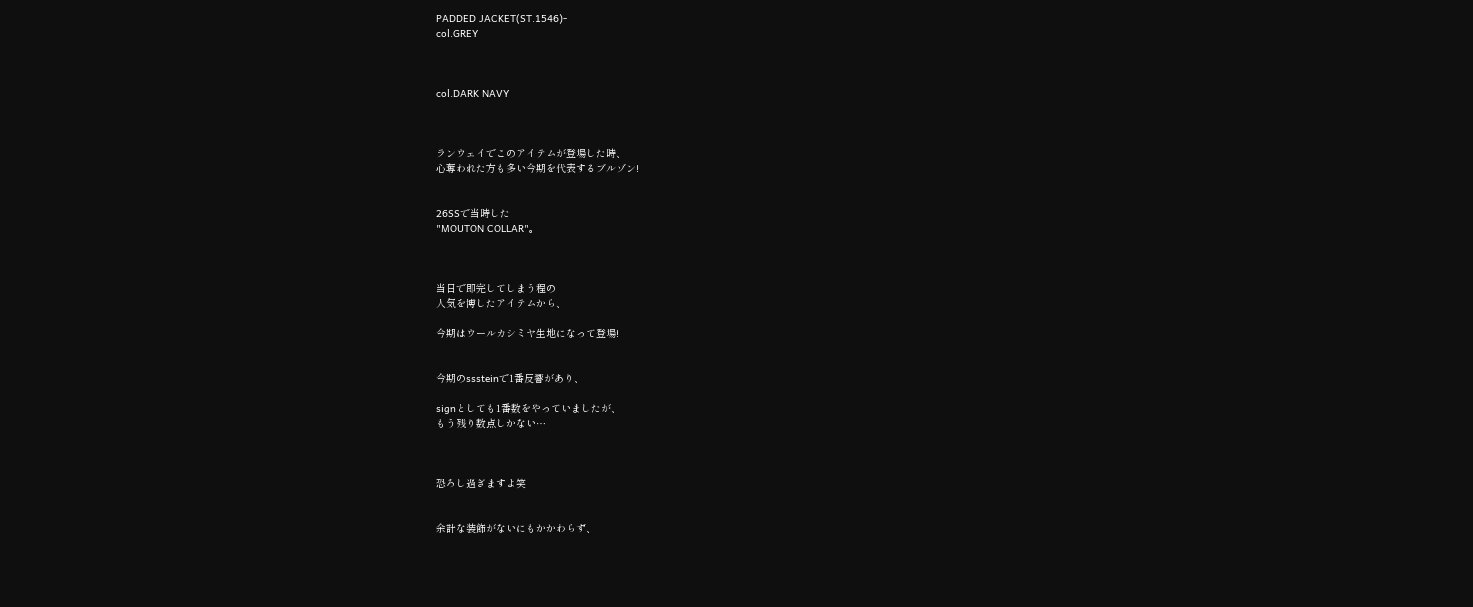PADDED JACKET(ST.1546)-
col.GREY



col.DARK NAVY



ランウェイでこのアイテムが登場した時、
心奪われた方も多い今期を代表するブルゾン!


26SSで当時した
"MOUTON COLLAR"。



当日で即完してしまう程の
人気を博したアイテムから、

今期はウールカシミヤ生地になって登場!


今期のsssteinで1番反響があり、

signとしても1番数をやっていましたが、
もう残り数点しかない…



恐ろし過ぎますよ笑


余計な装飾がないにもかかわらず、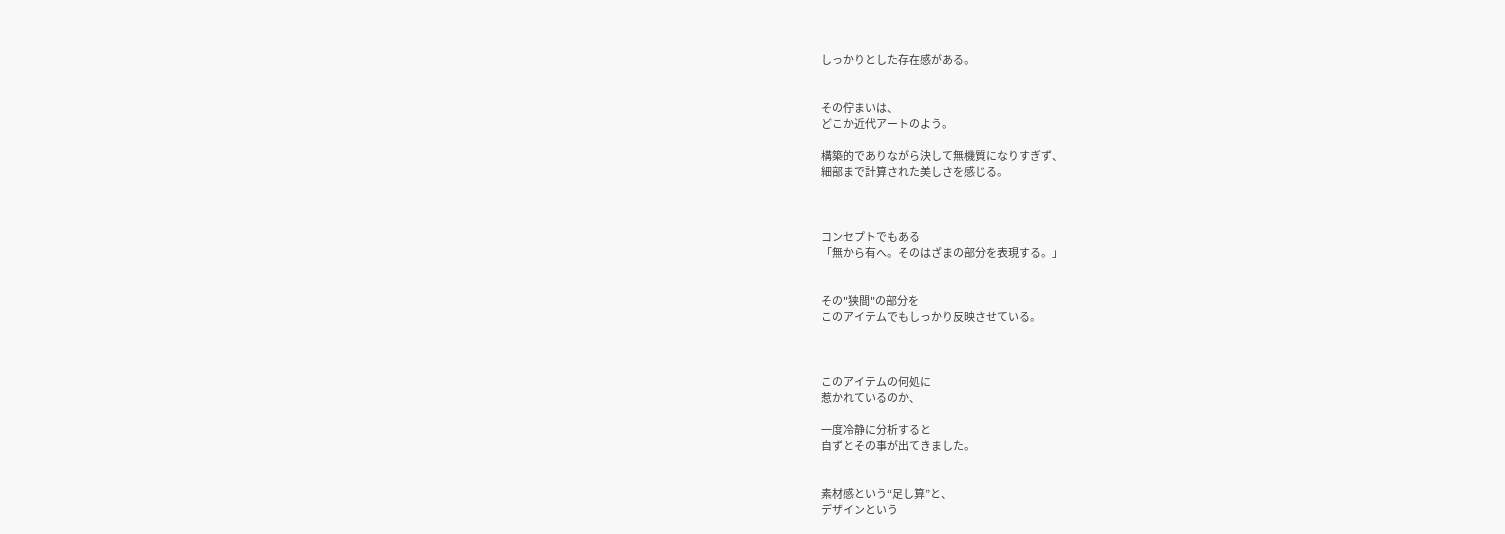しっかりとした存在感がある。


その佇まいは、
どこか近代アートのよう。

構築的でありながら決して無機質になりすぎず、
細部まで計算された美しさを感じる。



コンセプトでもある
「無から有へ。そのはざまの部分を表現する。」


その"狭間"の部分を
このアイテムでもしっかり反映させている。



このアイテムの何処に
惹かれているのか、

一度冷静に分析すると
自ずとその事が出てきました。


素材感という“足し算”と、
デザインという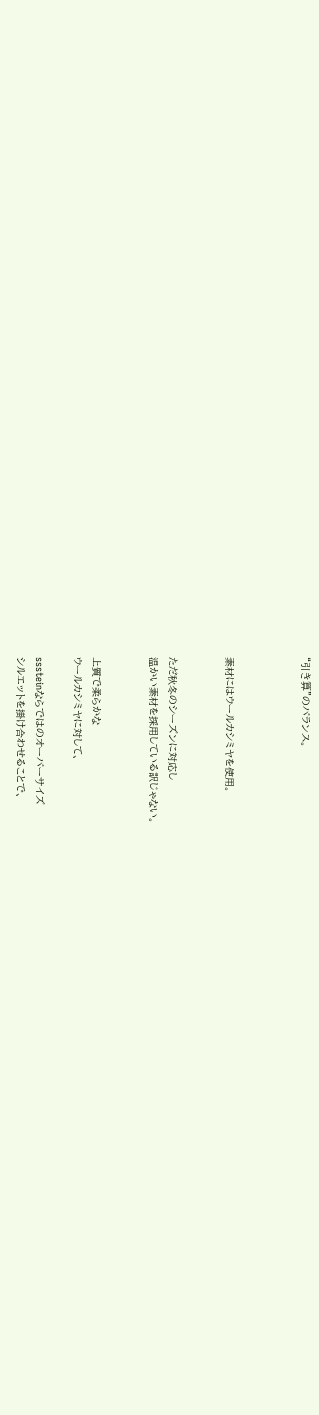“引き算”のバランス。



素材にはウールカシミヤを使用。


ただ秋冬のシーズンに対応し
温かい素材を採用している訳じゃない。


上質で柔らかな
ウールカシミヤに対して、

sssteinならではのオーバーサイズ
シルエットを掛け合わせることで、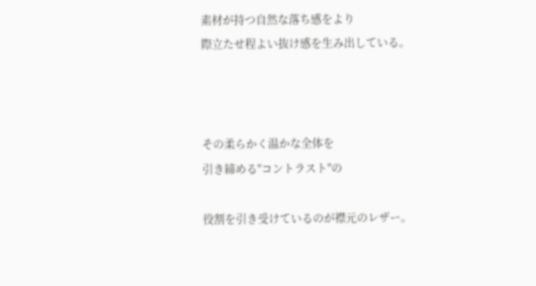素材が持つ自然な落ち感をより
際立たせ程よい抜け感を生み出している。



その柔らかく温かな全体を
引き締める"コントラスト"の

役割を引き受けているのが襟元のレザー。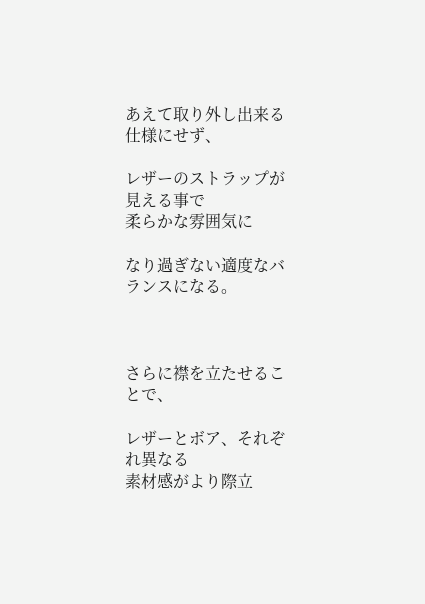あえて取り外し出来る仕様にせず、

レザーのストラップが見える事で
柔らかな雰囲気に

なり過ぎない適度なバランスになる。



さらに襟を立たせることで、

レザーとボア、それぞれ異なる
素材感がより際立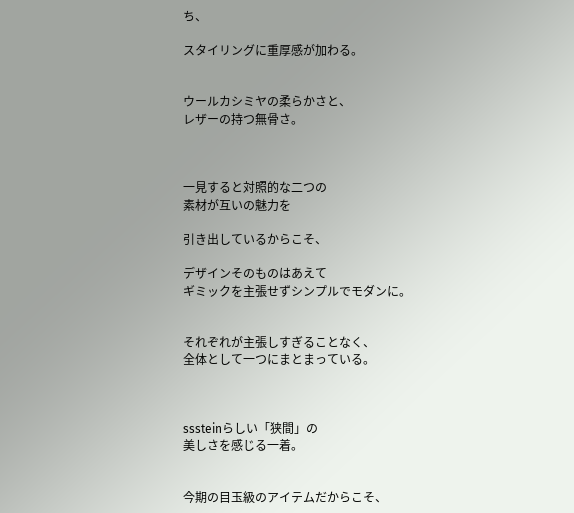ち、

スタイリングに重厚感が加わる。


ウールカシミヤの柔らかさと、
レザーの持つ無骨さ。



一見すると対照的な二つの
素材が互いの魅力を

引き出しているからこそ、

デザインそのものはあえて
ギミックを主張せずシンプルでモダンに。


それぞれが主張しすぎることなく、
全体として一つにまとまっている。



sssteinらしい「狭間」の
美しさを感じる一着。


今期の目玉級のアイテムだからこそ、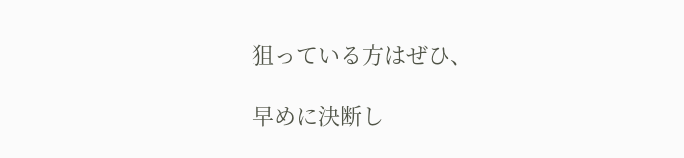狙っている方はぜひ、

早めに決断し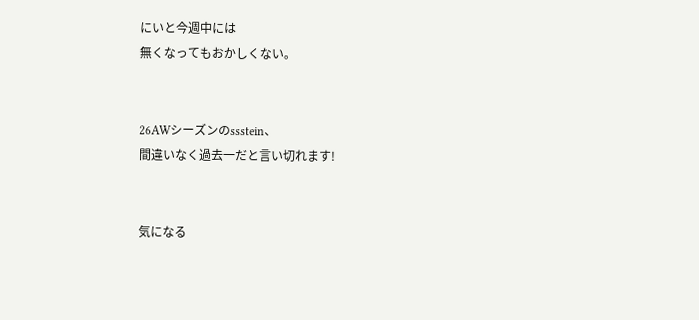にいと今週中には
無くなってもおかしくない。


26AWシーズンのssstein、
間違いなく過去一だと言い切れます!


気になる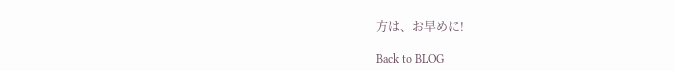方は、お早めに!

Back to BLOG